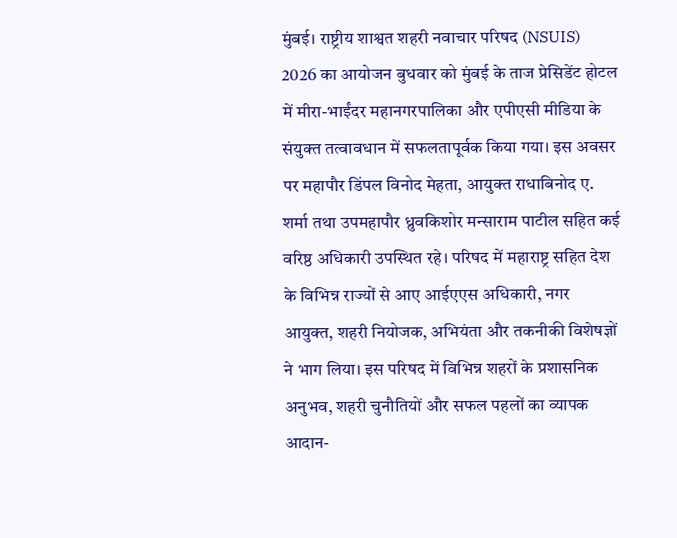मुंबई। राष्ट्रीय शाश्वत शहरी नवाचार परिषद (NSUIS) 2026 का आयोजन बुधवार को मुंबई के ताज प्रेसिडेंट होटल में मीरा-भाईंदर महानगरपालिका और एपीएसी मीडिया के संयुक्त तत्वावधान में सफलतापूर्वक किया गया। इस अवसर पर महापौर डिंपल विनोद मेहता, आयुक्त राधाबिनोद ए. शर्मा तथा उपमहापौर ध्रुवकिशोर मन्साराम पाटील सहित कई वरिष्ठ अधिकारी उपस्थित रहे। परिषद में महाराष्ट्र सहित देश के विभिन्न राज्यों से आए आईएएस अधिकारी, नगर आयुक्त, शहरी नियोजक, अभियंता और तकनीकी विशेषज्ञों ने भाग लिया। इस परिषद में विभिन्न शहरों के प्रशासनिक अनुभव, शहरी चुनौतियों और सफल पहलों का व्यापक आदान-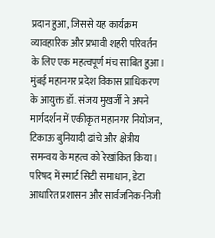प्रदान हुआ, जिससे यह कार्यक्रम व्यावहारिक और प्रभावी शहरी परिवर्तन के लिए एक महत्वपूर्ण मंच साबित हुआ। मुंबई महानगर प्रदेश विकास प्राधिकरण के आयुक्त डॉ. संजय मुखर्जी ने अपने मार्गदर्शन में एकीकृत महानगर नियोजन, टिकाऊ बुनियादी ढांचे और क्षेत्रीय समन्वय के महत्व को रेखांकित किया। परिषद में स्मार्ट सिटी समाधान, डेटा आधारित प्रशासन और सार्वजनिक-निजी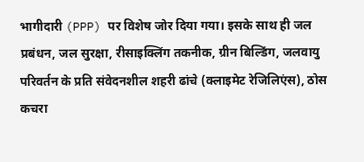भागीदारी (PPP) पर विशेष जोर दिया गया। इसके साथ ही जल प्रबंधन, जल सुरक्षा, रीसाइक्लिंग तकनीक, ग्रीन बिल्डिंग, जलवायु परिवर्तन के प्रति संवेदनशील शहरी ढांचे (क्लाइमेट रेजिलिएंस), ठोस कचरा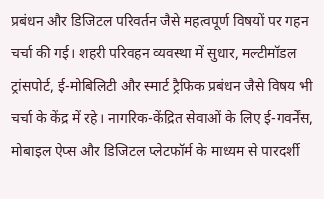प्रबंधन और डिजिटल परिवर्तन जैसे महत्वपूर्ण विषयों पर गहन चर्चा की गई। शहरी परिवहन व्यवस्था में सुधार, मल्टीमॉडल ट्रांसपोर्ट, ई-मोबिलिटी और स्मार्ट ट्रैफिक प्रबंधन जैसे विषय भी चर्चा के केंद्र में रहे। नागरिक-केंद्रित सेवाओं के लिए ई-गवर्नेंस, मोबाइल ऐप्स और डिजिटल प्लेटफॉर्म के माध्यम से पारदर्शी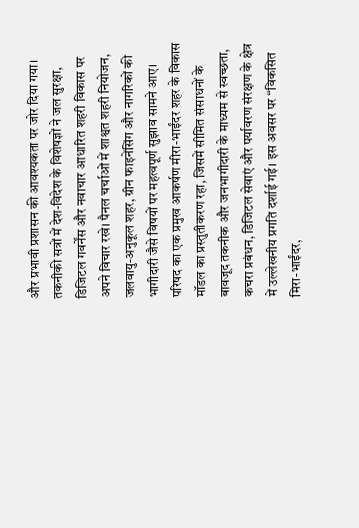और प्रभावी प्रशासन की आवश्यकता पर जोर दिया गया। तकनीकी सत्रों में देश-विदेश के विशेषज्ञों ने जल सुरक्षा, डिजिटल गवर्नेंस और नवाचार आधारित शहरी विकास पर अपने विचार रखे। पैनल चर्चाओं में शाश्वत शहरी नियोजन, जलवायु-अनुकूल शहर, ग्रीन फाइनेंसिंग और नागरिकों की भागीदारी जैसे विषयों पर महत्वपूर्ण सुझाव सामने आए। परिषद का एक प्रमुख आकर्षण मीरा-भाईंदर शहर के विकास मॉडल का प्रस्तुतीकरण रहा, जिसमें सीमित संसाधनों के बावजूद तकनीक और जनभागीदारी के माध्यम से स्वच्छता, कचरा प्रबंधन, डिजिटल सेवाएं और पर्यावरण संरक्षण के क्षेत्र में उल्लेखनीय प्रगति दर्शाई गई। इस अवसर पर “विकसित मिरा-भाईंदर,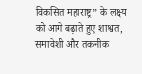विकसित महाराष्ट्र” के लक्ष्य को आगे बढ़ाते हुए शाश्वत, समावेशी और तकनीक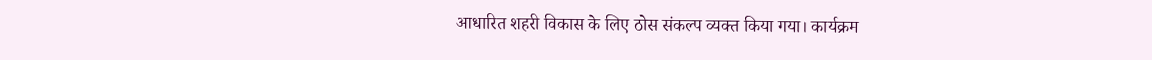आधारित शहरी विकास के लिए ठोस संकल्प व्यक्त किया गया। कार्यक्रम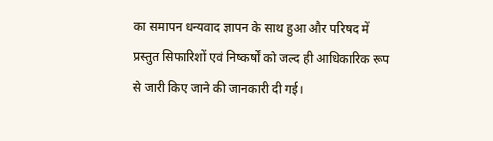का समापन धन्यवाद ज्ञापन के साथ हुआ और परिषद में प्रस्तुत सिफारिशों एवं निष्कर्षों को जल्द ही आधिकारिक रूप से जारी किए जाने की जानकारी दी गई।